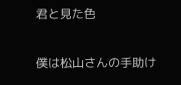君と見た色

僕は松山さんの手助け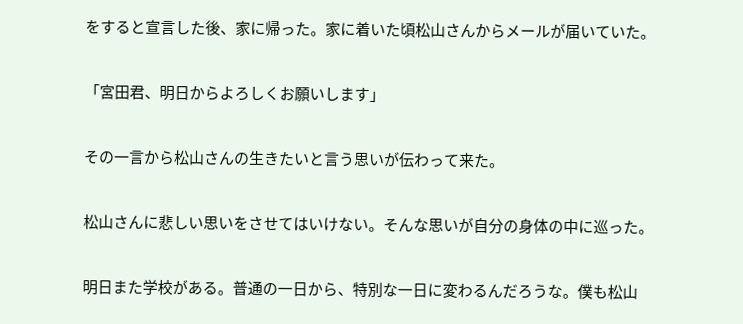をすると宣言した後、家に帰った。家に着いた頃松山さんからメールが届いていた。

「宮田君、明日からよろしくお願いします」

その一言から松山さんの生きたいと言う思いが伝わって来た。

松山さんに悲しい思いをさせてはいけない。そんな思いが自分の身体の中に巡った。

明日また学校がある。普通の一日から、特別な一日に変わるんだろうな。僕も松山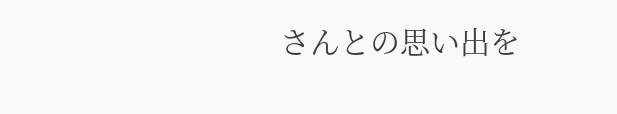さんとの思い出を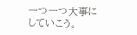一つ一つ大事にしていこう。